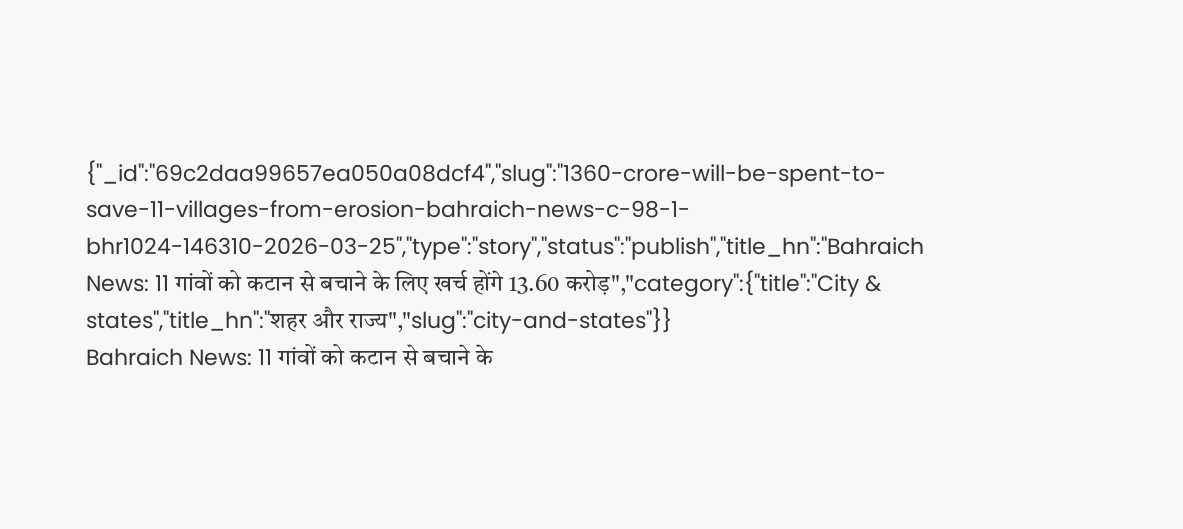{"_id":"69c2daa99657ea050a08dcf4","slug":"1360-crore-will-be-spent-to-save-11-villages-from-erosion-bahraich-news-c-98-1-bhr1024-146310-2026-03-25","type":"story","status":"publish","title_hn":"Bahraich News: 11 गांवों को कटान से बचाने के लिए खर्च होंगे 13.60 करोड़","category":{"title":"City & states","title_hn":"शहर और राज्य","slug":"city-and-states"}}
Bahraich News: 11 गांवों को कटान से बचाने के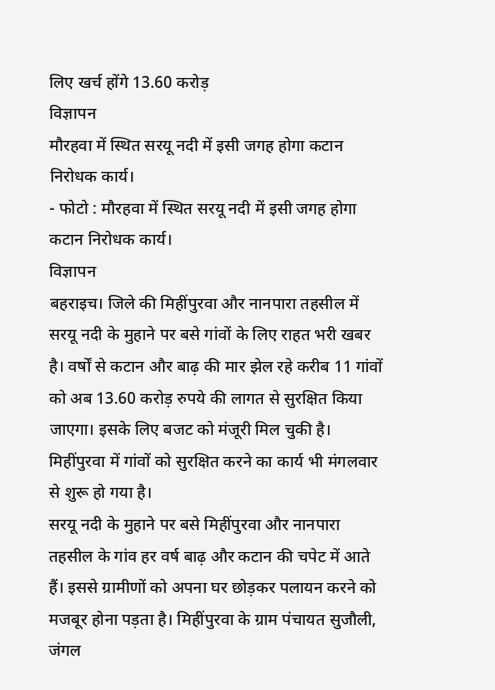लिए खर्च होंगे 13.60 करोड़
विज्ञापन
मौरहवा में स्थित सरयू नदी में इसी जगह होगा कटान निरोधक कार्य।
- फोटो : मौरहवा में स्थित सरयू नदी में इसी जगह होगा कटान निरोधक कार्य।
विज्ञापन
बहराइच। जिले की मिहींपुरवा और नानपारा तहसील में सरयू नदी के मुहाने पर बसे गांवों के लिए राहत भरी खबर है। वर्षों से कटान और बाढ़ की मार झेल रहे करीब 11 गांवों को अब 13.60 करोड़ रुपये की लागत से सुरक्षित किया जाएगा। इसके लिए बजट को मंजूरी मिल चुकी है। मिहींपुरवा में गांवों को सुरक्षित करने का कार्य भी मंगलवार से शुरू हो गया है।
सरयू नदी के मुहाने पर बसे मिहींपुरवा और नानपारा तहसील के गांव हर वर्ष बाढ़ और कटान की चपेट में आते हैं। इससे ग्रामीणों को अपना घर छोड़कर पलायन करने को मजबूर होना पड़ता है। मिहींपुरवा के ग्राम पंचायत सुजौली, जंगल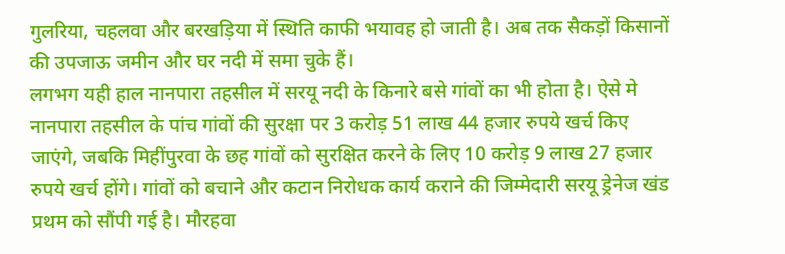गुलरिया, चहलवा और बरखड़िया में स्थिति काफी भयावह हो जाती है। अब तक सैकड़ों किसानों की उपजाऊ जमीन और घर नदी में समा चुके हैं।
लगभग यही हाल नानपारा तहसील में सरयू नदी के किनारे बसे गांवों का भी होता है। ऐसे मे नानपारा तहसील के पांच गांवों की सुरक्षा पर 3 करोड़ 51 लाख 44 हजार रुपये खर्च किए जाएंगे, जबकि मिहींपुरवा के छह गांवों को सुरक्षित करने के लिए 10 करोड़ 9 लाख 27 हजार रुपये खर्च होंगे। गांवों को बचाने और कटान निरोधक कार्य कराने की जिम्मेदारी सरयू ड्रेनेज खंड प्रथम को सौंपी गई है। मौरहवा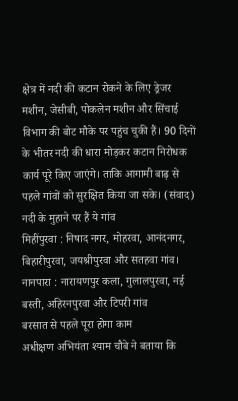क्षेत्र में नदी की कटान रोकने के लिए ड्रेजर मशीन, जेसीबी, पोकलेन मशीन और सिंचाई विभाग की बोट मौके पर पहुंच चुकी हैं। 90 दिनों के भीतर नदी की धारा मोड़कर कटान निरोधक कार्य पूरे किए जाएंगे। ताकि आगामी बाढ़ से पहले गांवों को सुरक्षित किया जा सके। (संवाद)
नदी के मुहाने पर हैं ये गांव
मिहींपुरवा : निषाद नगर, मोहरवा, आनंदनगर, बिहारीपुरवा, जयश्रीपुरवा और सतहवा गांव।
नानपारा : नारायणपुर कला, गुलालपुरवा, नई बस्ती, अहिरनपुरवा और टिपरी गांव
बरसात से पहले पूरा होगा काम
अधीक्षण अभियंता श्याम चौबे ने बताया कि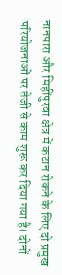नानपारा और मिहींपुरवा क्षेत्र में कटान रोकने के लिए दो प्रमुख परियोजनाओं पर तेजी से काम शुरू कर दिया गया है। दोनों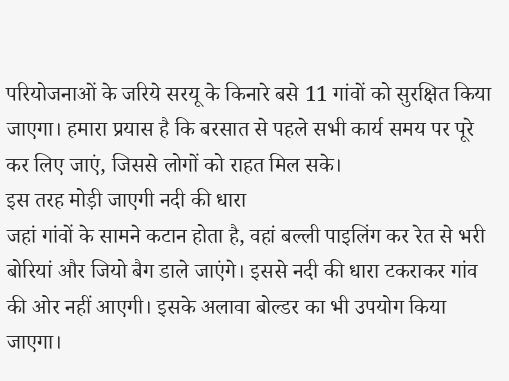परियोजनाओं के जरिये सरयू के किनारे बसे 11 गांवों को सुरक्षित किया जाएगा। हमारा प्रयास है कि बरसात से पहले सभी कार्य समय पर पूरे कर लिए जाएं, जिससे लोगों को राहत मिल सके।
इस तरह मोड़ी जाएगी नदी की धारा
जहां गांवों के सामने कटान होता है, वहां बल्ली पाइलिंग कर रेत से भरी बोरियां और जियो बैग डाले जाएंगे। इससे नदी की धारा टकराकर गांव की ओर नहीं आएगी। इसके अलावा बोल्डर का भी उपयोग किया जाएगा।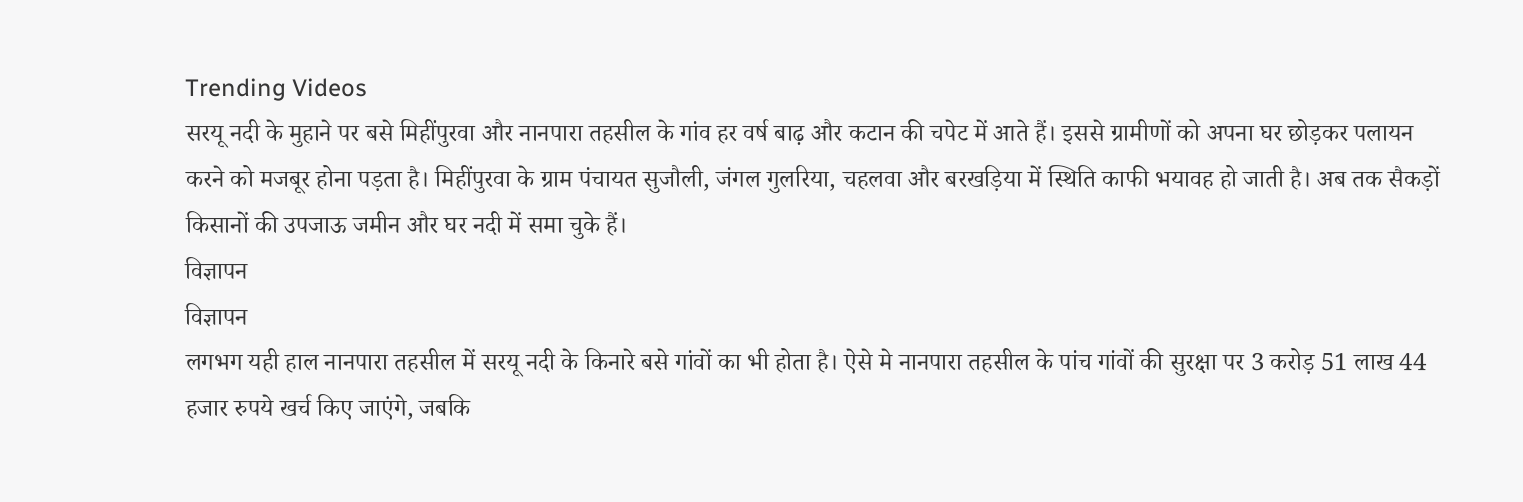Trending Videos
सरयू नदी के मुहाने पर बसे मिहींपुरवा और नानपारा तहसील के गांव हर वर्ष बाढ़ और कटान की चपेट में आते हैं। इससे ग्रामीणों को अपना घर छोड़कर पलायन करने को मजबूर होना पड़ता है। मिहींपुरवा के ग्राम पंचायत सुजौली, जंगल गुलरिया, चहलवा और बरखड़िया में स्थिति काफी भयावह हो जाती है। अब तक सैकड़ों किसानों की उपजाऊ जमीन और घर नदी में समा चुके हैं।
विज्ञापन
विज्ञापन
लगभग यही हाल नानपारा तहसील में सरयू नदी के किनारे बसे गांवों का भी होता है। ऐसे मे नानपारा तहसील के पांच गांवों की सुरक्षा पर 3 करोड़ 51 लाख 44 हजार रुपये खर्च किए जाएंगे, जबकि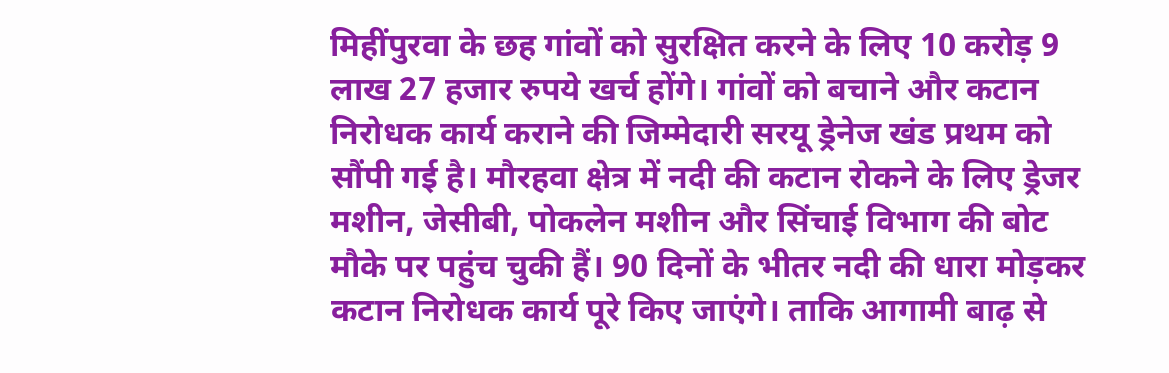मिहींपुरवा के छह गांवों को सुरक्षित करने के लिए 10 करोड़ 9 लाख 27 हजार रुपये खर्च होंगे। गांवों को बचाने और कटान निरोधक कार्य कराने की जिम्मेदारी सरयू ड्रेनेज खंड प्रथम को सौंपी गई है। मौरहवा क्षेत्र में नदी की कटान रोकने के लिए ड्रेजर मशीन, जेसीबी, पोकलेन मशीन और सिंचाई विभाग की बोट मौके पर पहुंच चुकी हैं। 90 दिनों के भीतर नदी की धारा मोड़कर कटान निरोधक कार्य पूरे किए जाएंगे। ताकि आगामी बाढ़ से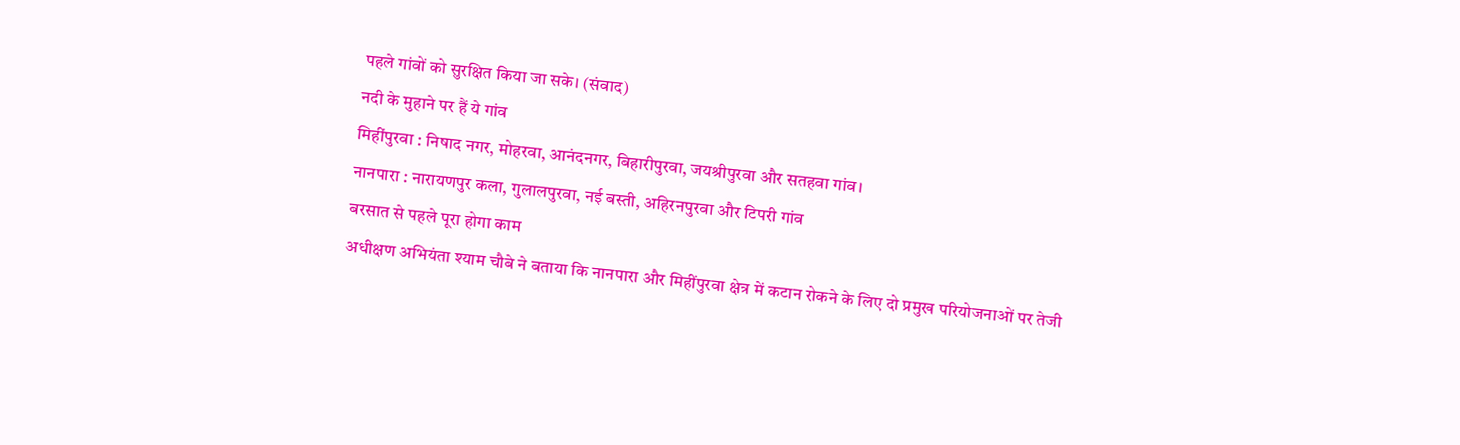पहले गांवों को सुरक्षित किया जा सके। (संवाद)
नदी के मुहाने पर हैं ये गांव
मिहींपुरवा : निषाद नगर, मोहरवा, आनंदनगर, बिहारीपुरवा, जयश्रीपुरवा और सतहवा गांव।
नानपारा : नारायणपुर कला, गुलालपुरवा, नई बस्ती, अहिरनपुरवा और टिपरी गांव
बरसात से पहले पूरा होगा काम
अधीक्षण अभियंता श्याम चौबे ने बताया कि नानपारा और मिहींपुरवा क्षेत्र में कटान रोकने के लिए दो प्रमुख परियोजनाओं पर तेजी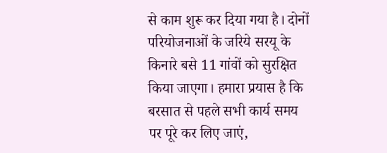से काम शुरू कर दिया गया है। दोनों परियोजनाओं के जरिये सरयू के किनारे बसे 11 गांवों को सुरक्षित किया जाएगा। हमारा प्रयास है कि बरसात से पहले सभी कार्य समय पर पूरे कर लिए जाएं,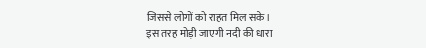जिससे लोगों को राहत मिल सके।
इस तरह मोड़ी जाएगी नदी की धारा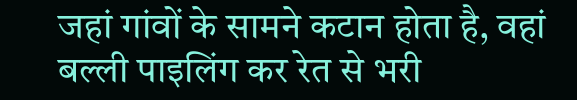जहां गांवों के सामने कटान होता है, वहां बल्ली पाइलिंग कर रेत से भरी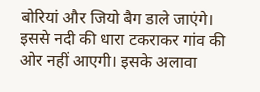बोरियां और जियो बैग डाले जाएंगे। इससे नदी की धारा टकराकर गांव की ओर नहीं आएगी। इसके अलावा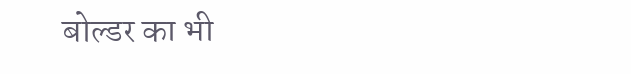बोल्डर का भी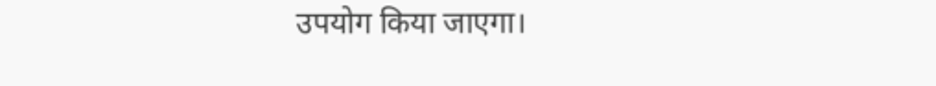उपयोग किया जाएगा।